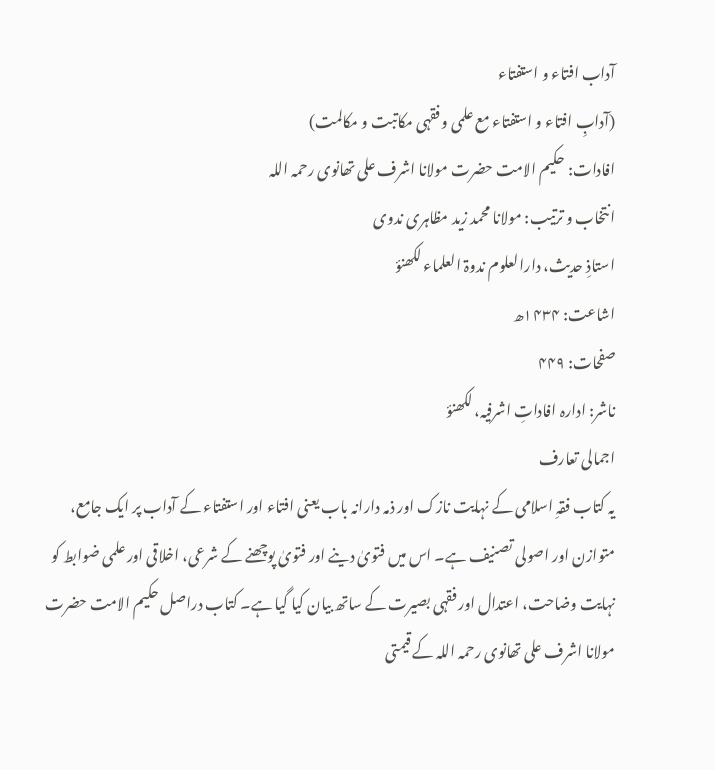آداب افتاء و استفتاء
(آدابِ افتاء و استفتاء مع علمی و فقہی مکاتبت و مکالمت)
افادات: حکیم الامت حضرت مولانا اشرف علی تھانوی رحمہ اللہ
انتخاب و ترتیب: مولانا محمد زید مظاہری ندوی
استاذِ حدیث، دارالعلوم ندوۃ العلماء لکھنؤ
اشاعت: ۱۴۳۴ھ
صفحات: ۴۴۹
ناشر: ادارہ افاداتِ اشرفیہ، لکھنؤ
اجمالی تعارف
یہ کتاب فقہِ اسلامی کے نہایت نازک اور ذمہ دارانہ باب یعنی افتاء اور استفتاء کے آداب پر ایک جامع، متوازن اور اصولی تصنیف ہے۔ اس میں فتویٰ دینے اور فتویٰ پوچھنے کے شرعی، اخلاقی اور علمی ضوابط کو نہایت وضاحت، اعتدال اور فقہی بصیرت کے ساتھ بیان کیا گیا ہے۔ کتاب دراصل حکیم الامت حضرت مولانا اشرف علی تھانوی رحمہ اللہ کے قیمتی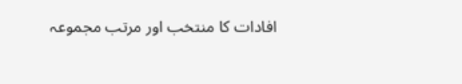افادات کا منتخب اور مرتب مجموعہ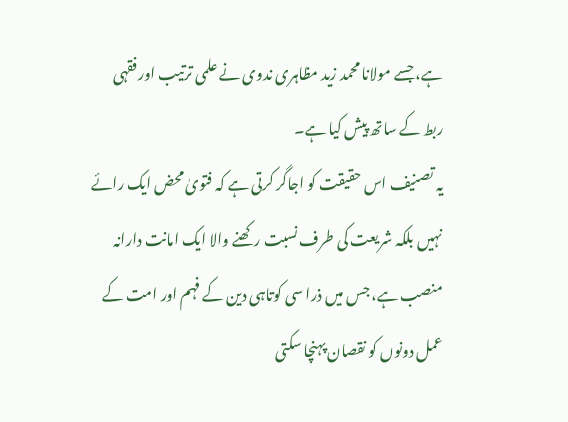ہے، جسے مولانا محمد زید مظاہری ندوی نے علمی ترتیب اور فقہی ربط کے ساتھ پیش کیا ہے۔
یہ تصنیف اس حقیقت کو اجاگر کرتی ہے کہ فتویٰ محض ایک رائے نہیں بلکہ شریعت کی طرف نسبت رکھنے والا ایک امانت دارانہ منصب ہے، جس میں ذرا سی کوتاہی دین کے فہم اور امت کے عمل دونوں کو نقصان پہنچا سکتی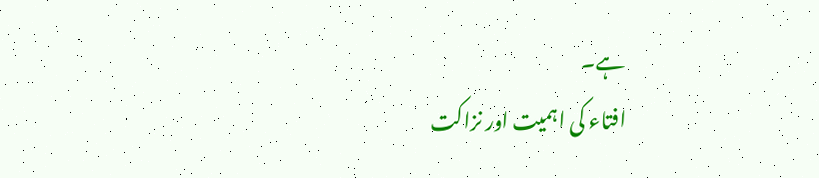ہے۔
افتاء کی اہمیت اور نزاکت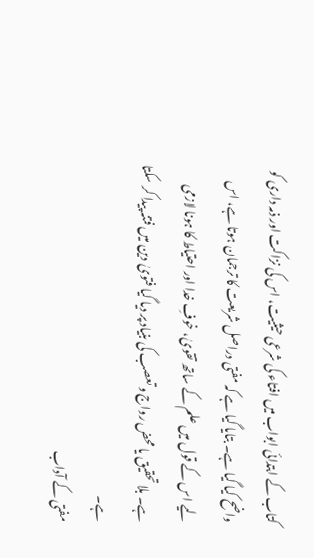کتاب کے ابتدائی ابواب میں افتاء کی شرعی حیثیت، اس کی نزاکت اور ذمہ داری کو واضح کیا گیا ہے۔ بتایا گیا ہے کہ مفتی دراصل شریعت کا ترجمان ہوتا ہے، اس لیے اس کے قول میں علم کے ساتھ تقویٰ، خوفِ خدا اور احتیاط کا ہونا لازمی ہے۔ بلا تحقیق یا محض رواج و تعصب کی بنیاد پر دیا گیا فتویٰ دین میں فتنہ پیدا کر سکتا ہے۔
مفتی کے آداب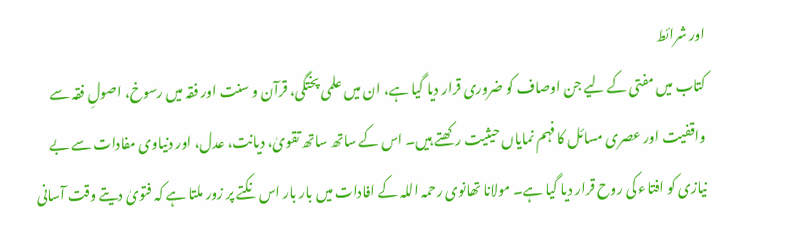اور شرائط
کتاب میں مفتی کے لیے جن اوصاف کو ضروری قرار دیا گیا ہے، ان میں علمی پختگی، قرآن و سنت اور فقہ میں رسوخ، اصولِ فقہ سے واقفیت اور عصری مسائل کا فہم نمایاں حیثیت رکھتے ہیں۔ اس کے ساتھ ساتھ تقویٰ، دیانت، عدل، اور دنیاوی مفادات سے بے نیازی کو افتاء کی روح قرار دیا گیا ہے۔ مولانا تھانوی رحمہ اللہ کے افادات میں بار بار اس نکتے پر زور ملتا ہے کہ فتویٰ دیتے وقت آسانی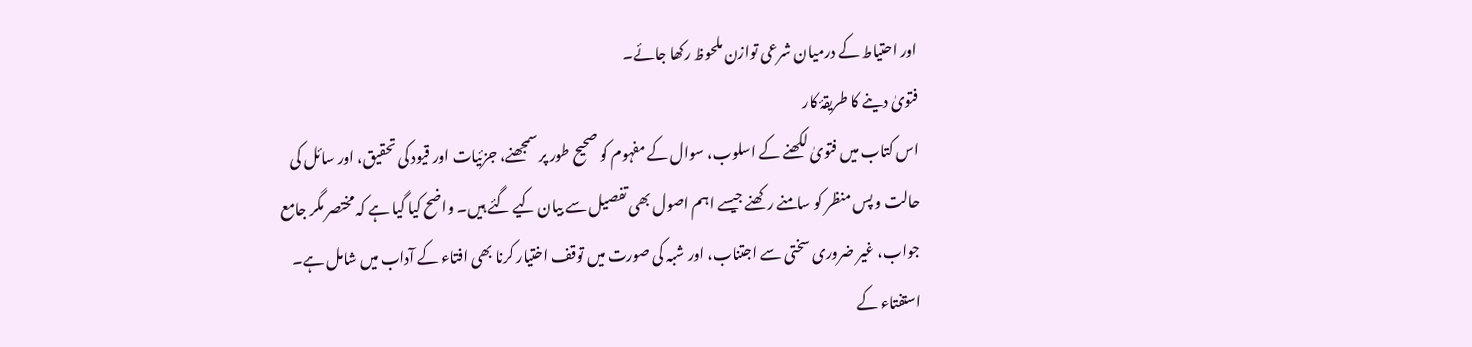اور احتیاط کے درمیان شرعی توازن ملحوظ رکھا جائے۔
فتویٰ دینے کا طریقۂ کار
اس کتاب میں فتویٰ لکھنے کے اسلوب، سوال کے مفہوم کو صحیح طور پر سمجھنے، جزئیات اور قیود کی تحقیق، اور سائل کی حالت و پس منظر کو سامنے رکھنے جیسے اہم اصول بھی تفصیل سے بیان کیے گئے ہیں۔ واضح کیا گیا ہے کہ مختصر مگر جامع جواب، غیر ضروری سختی سے اجتناب، اور شبہ کی صورت میں توقف اختیار کرنا بھی افتاء کے آداب میں شامل ہے۔
استفتاء کے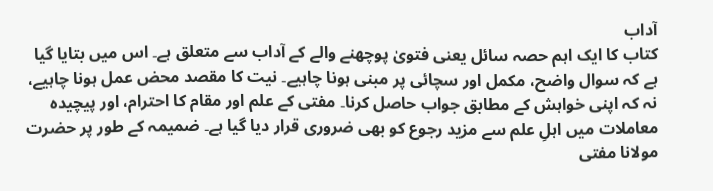آداب
کتاب کا ایک اہم حصہ سائل یعنی فتویٰ پوچھنے والے کے آداب سے متعلق ہے۔ اس میں بتایا گیا ہے کہ سوال واضح، مکمل اور سچائی پر مبنی ہونا چاہیے۔ نیت کا مقصد محض عمل ہونا چاہیے، نہ کہ اپنی خواہش کے مطابق جواب حاصل کرنا۔ مفتی کے علم اور مقام کا احترام، اور پیچیدہ معاملات میں اہلِ علم سے مزید رجوع کو بھی ضروری قرار دیا گیا ہے۔ ضمیمہ کے طور پر حضرت مولانا مفتی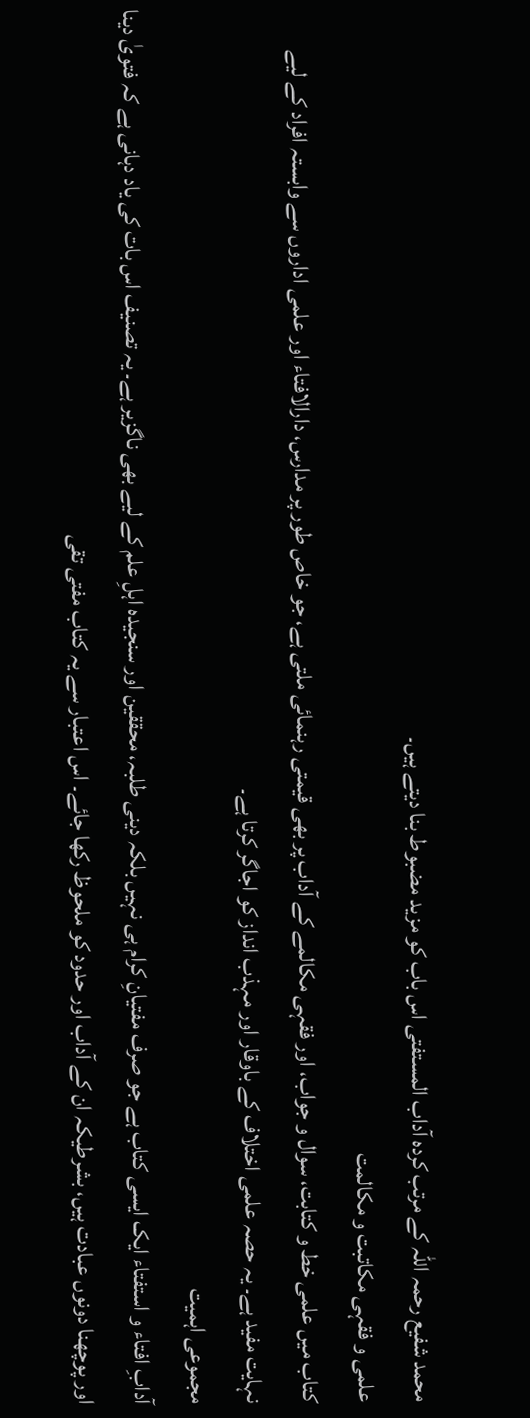محمد شفیع رحمہ اللہ کے مرتب کردہ آداب المستفتی اس باب کو مزید مضبوط بنا دیتے ہیں۔
علمی و فقہی مکاتبت و مکالمت
کتاب میں علمی خط و کتابت، سوال و جواب، اور فقہی مکالمے کے آداب پر بھی قیمتی رہنمائی ملتی ہے، جو خاص طور پر مدارس، دارالافتاء اور علمی اداروں سے وابستہ افراد کے لیے نہایت مفید ہے۔ یہ حصہ علمی اختلاف کے باوقار اور مہذب انداز کو اجاگر کرتا ہے۔
مجموعی اہمیت
آدابِ افتاء و استفتاء ایک ایسی کتاب ہے جو صرف مفتیانِ کرام ہی نہیں بلکہ دینی طلبہ، محققین اور سنجیدہ اہلِ علم کے لیے بھی ناگزیر ہے۔ یہ تصنیف اس بات کی یاد دہانی ہے کہ فتویٰ دینا اور پوچھنا دونوں عبادت ہیں، بشرطیکہ ان کے آداب اور حدود کو ملحوظ رکھا جائے۔ اس اعتبار سے یہ کتاب مفتی تقی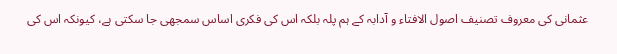عثمانی کی معروف تصنیف اصول الافتاء و آدابہ کے ہم پلہ بلکہ اس کی فکری اساس سمجھی جا سکتی ہے، کیونکہ اس کی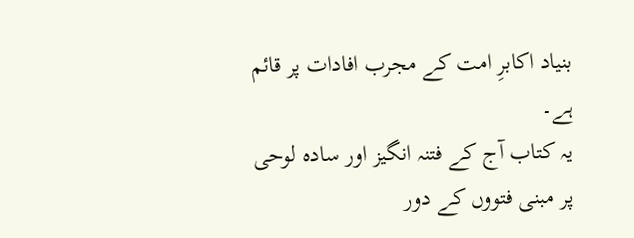بنیاد اکابرِ امت کے مجرب افادات پر قائم ہے۔
یہ کتاب آج کے فتنہ انگیز اور سادہ لوحی پر مبنی فتووں کے دور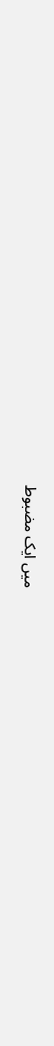میں ایک مضبوط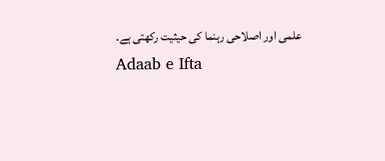علمی اور اصلاحی رہنما کی حیثیت رکھتی ہے۔
Adaab e Ifta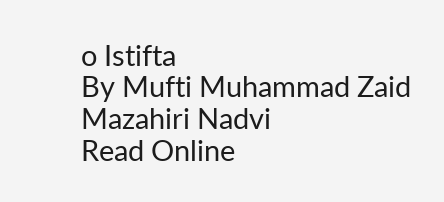o Istifta
By Mufti Muhammad Zaid Mazahiri Nadvi
Read Online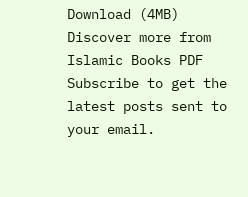Download (4MB)
Discover more from Islamic Books PDF
Subscribe to get the latest posts sent to your email.